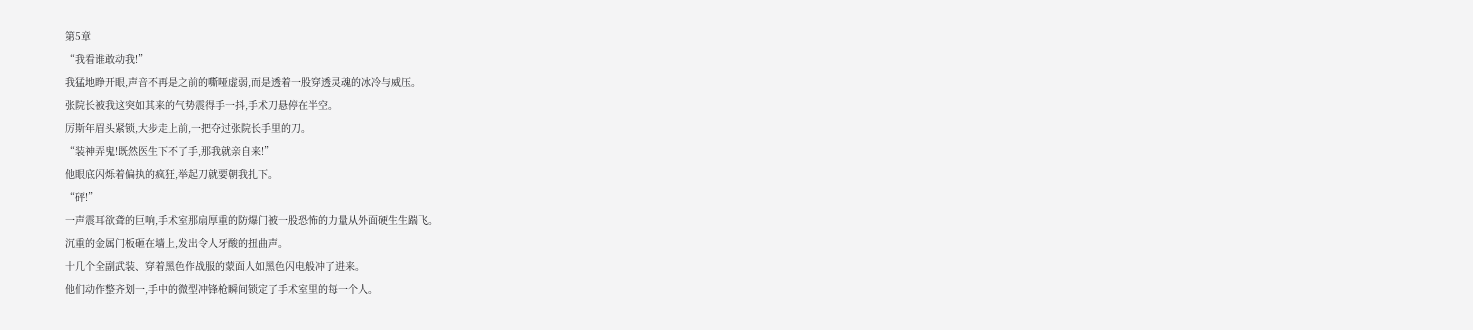第5章
“我看谁敢动我!”
我猛地睁开眼,声音不再是之前的嘶哑虚弱,而是透着一股穿透灵魂的冰冷与威压。
张院长被我这突如其来的气势震得手一抖,手术刀悬停在半空。
厉斯年眉头紧锁,大步走上前,一把夺过张院长手里的刀。
“装神弄鬼!既然医生下不了手,那我就亲自来!”
他眼底闪烁着偏执的疯狂,举起刀就要朝我扎下。
“砰!”
一声震耳欲聋的巨响,手术室那扇厚重的防爆门被一股恐怖的力量从外面硬生生踹飞。
沉重的金属门板砸在墙上,发出令人牙酸的扭曲声。
十几个全副武装、穿着黑色作战服的蒙面人如黑色闪电般冲了进来。
他们动作整齐划一,手中的微型冲锋枪瞬间锁定了手术室里的每一个人。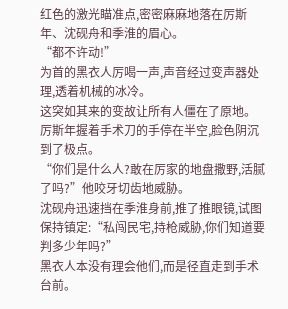红色的激光瞄准点,密密麻麻地落在厉斯年、沈砚舟和季淮的眉心。
“都不许动!”
为首的黑衣人厉喝一声,声音经过变声器处理,透着机械的冰冷。
这突如其来的变故让所有人僵在了原地。
厉斯年握着手术刀的手停在半空,脸色阴沉到了极点。
“你们是什么人?敢在厉家的地盘撒野,活腻了吗?”他咬牙切齿地威胁。
沈砚舟迅速挡在季淮身前,推了推眼镜,试图保持镇定:“私闯民宅,持枪威胁,你们知道要判多少年吗?”
黑衣人本没有理会他们,而是径直走到手术台前。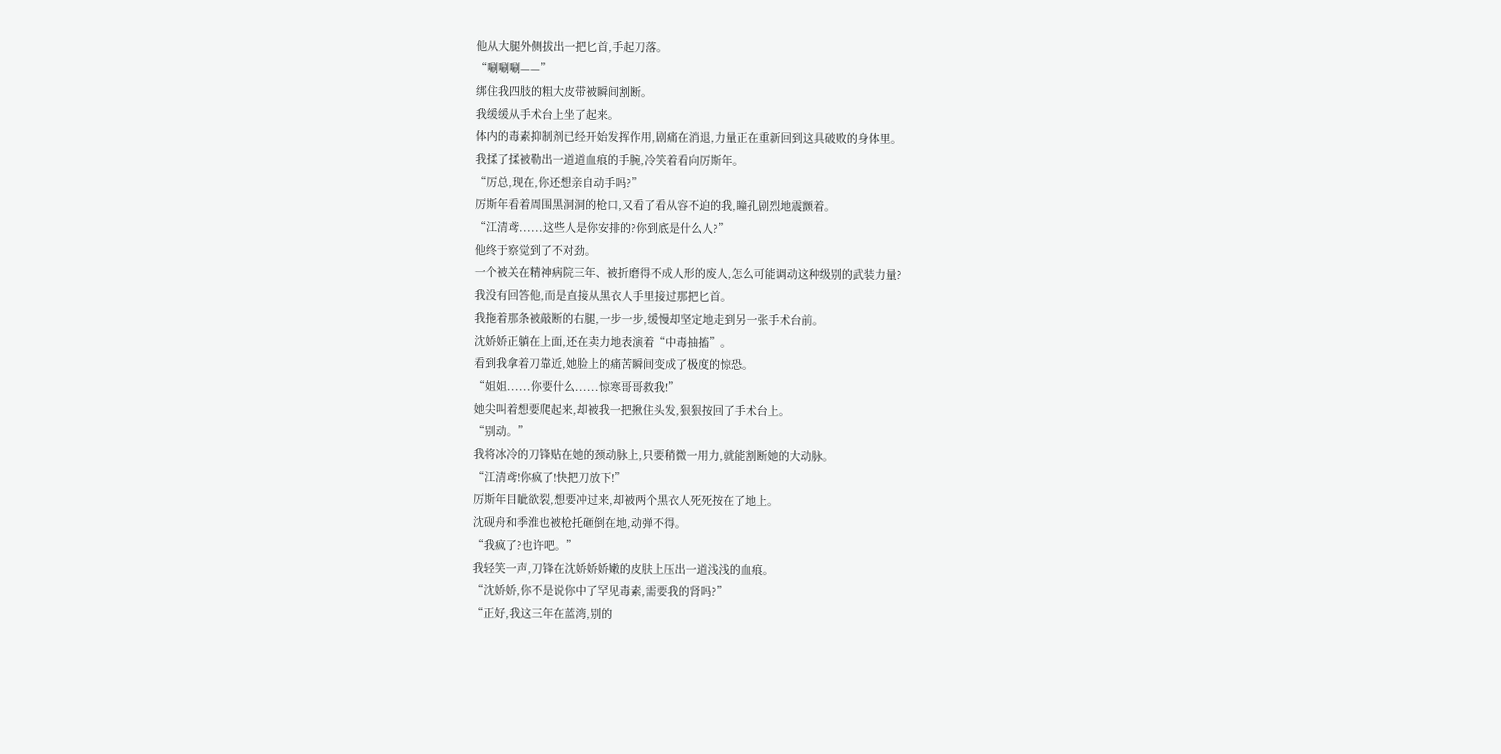他从大腿外侧拔出一把匕首,手起刀落。
“唰唰唰——”
绑住我四肢的粗大皮带被瞬间割断。
我缓缓从手术台上坐了起来。
体内的毒素抑制剂已经开始发挥作用,剧痛在消退,力量正在重新回到这具破败的身体里。
我揉了揉被勒出一道道血痕的手腕,冷笑着看向厉斯年。
“厉总,现在,你还想亲自动手吗?”
厉斯年看着周围黑洞洞的枪口,又看了看从容不迫的我,瞳孔剧烈地震颤着。
“江清鸢......这些人是你安排的?你到底是什么人?”
他终于察觉到了不对劲。
一个被关在精神病院三年、被折磨得不成人形的废人,怎么可能调动这种级别的武装力量?
我没有回答他,而是直接从黑衣人手里接过那把匕首。
我拖着那条被敲断的右腿,一步一步,缓慢却坚定地走到另一张手术台前。
沈娇娇正躺在上面,还在卖力地表演着“中毒抽搐”。
看到我拿着刀靠近,她脸上的痛苦瞬间变成了极度的惊恐。
“姐姐......你要什么......惊寒哥哥救我!”
她尖叫着想要爬起来,却被我一把揪住头发,狠狠按回了手术台上。
“别动。”
我将冰冷的刀锋贴在她的颈动脉上,只要稍微一用力,就能割断她的大动脉。
“江清鸢!你疯了!快把刀放下!”
厉斯年目眦欲裂,想要冲过来,却被两个黑衣人死死按在了地上。
沈砚舟和季淮也被枪托砸倒在地,动弹不得。
“我疯了?也许吧。”
我轻笑一声,刀锋在沈娇娇娇嫩的皮肤上压出一道浅浅的血痕。
“沈娇娇,你不是说你中了罕见毒素,需要我的肾吗?”
“正好,我这三年在蓝湾,别的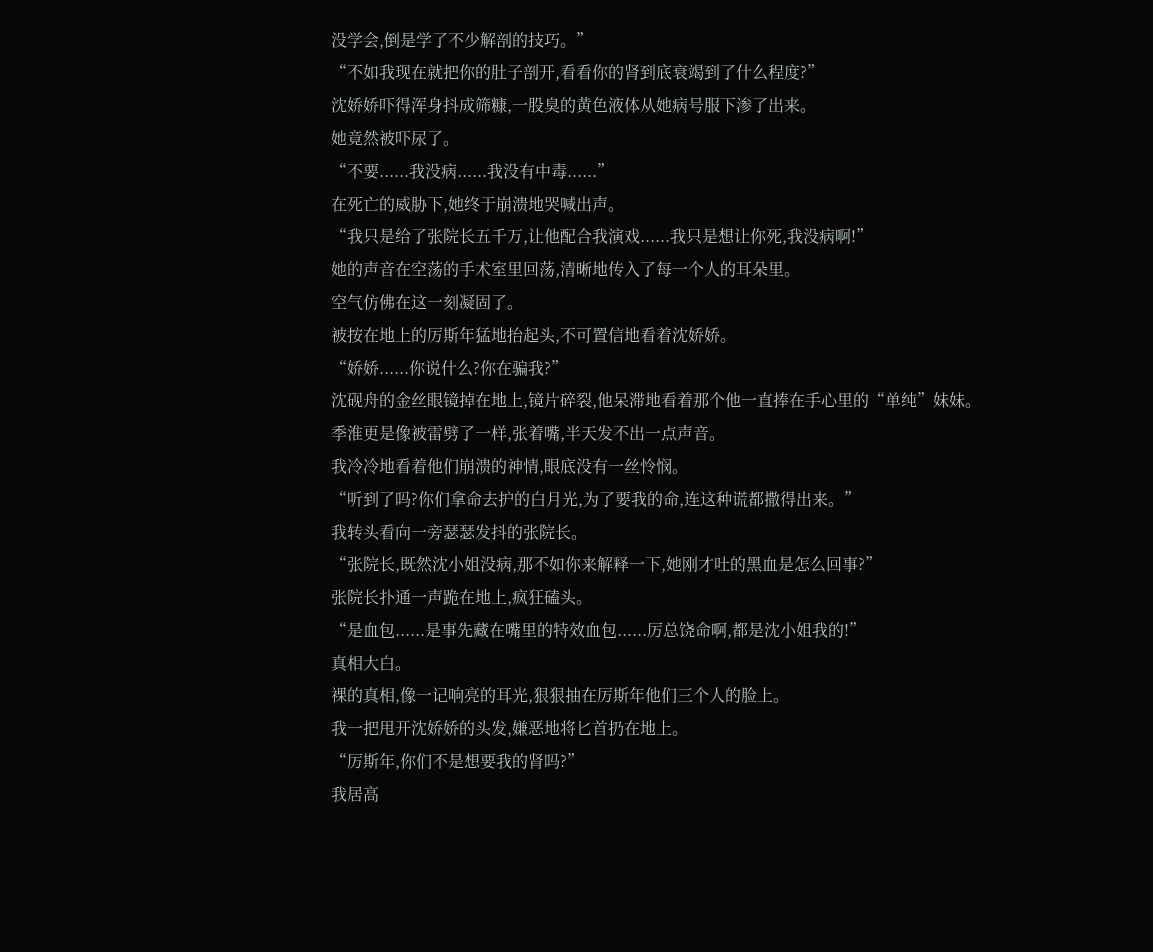没学会,倒是学了不少解剖的技巧。”
“不如我现在就把你的肚子剖开,看看你的肾到底衰竭到了什么程度?”
沈娇娇吓得浑身抖成筛糠,一股臭的黄色液体从她病号服下渗了出来。
她竟然被吓尿了。
“不要......我没病......我没有中毒......”
在死亡的威胁下,她终于崩溃地哭喊出声。
“我只是给了张院长五千万,让他配合我演戏......我只是想让你死,我没病啊!”
她的声音在空荡的手术室里回荡,清晰地传入了每一个人的耳朵里。
空气仿佛在这一刻凝固了。
被按在地上的厉斯年猛地抬起头,不可置信地看着沈娇娇。
“娇娇......你说什么?你在骗我?”
沈砚舟的金丝眼镜掉在地上,镜片碎裂,他呆滞地看着那个他一直捧在手心里的“单纯”妹妹。
季淮更是像被雷劈了一样,张着嘴,半天发不出一点声音。
我冷冷地看着他们崩溃的神情,眼底没有一丝怜悯。
“听到了吗?你们拿命去护的白月光,为了要我的命,连这种谎都撒得出来。”
我转头看向一旁瑟瑟发抖的张院长。
“张院长,既然沈小姐没病,那不如你来解释一下,她刚才吐的黑血是怎么回事?”
张院长扑通一声跪在地上,疯狂磕头。
“是血包......是事先藏在嘴里的特效血包......厉总饶命啊,都是沈小姐我的!”
真相大白。
裸的真相,像一记响亮的耳光,狠狠抽在厉斯年他们三个人的脸上。
我一把甩开沈娇娇的头发,嫌恶地将匕首扔在地上。
“厉斯年,你们不是想要我的肾吗?”
我居高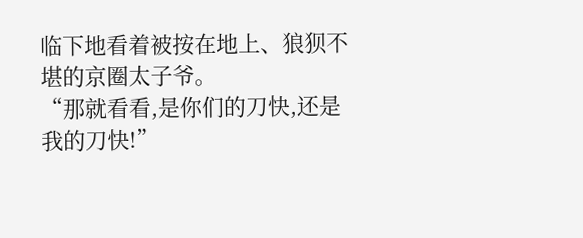临下地看着被按在地上、狼狈不堪的京圈太子爷。
“那就看看,是你们的刀快,还是我的刀快!”